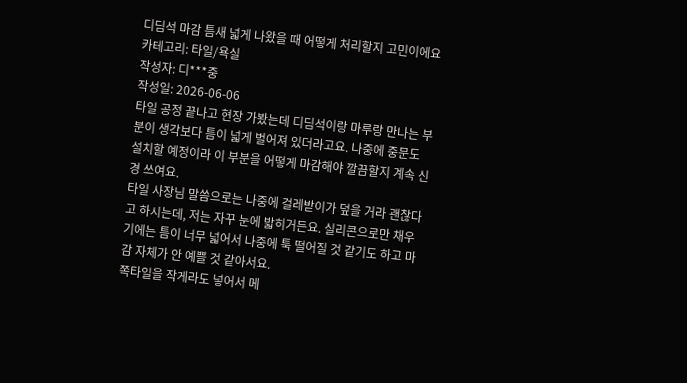디딤석 마감 틈새 넓게 나왔을 때 어떻게 처리할지 고민이에요
카테고리: 타일/욕실
작성자: 디***중
작성일: 2026-06-06
타일 공정 끝나고 현장 가봤는데 디딤석이랑 마루랑 만나는 부분이 생각보다 틈이 넓게 벌어져 있더라고요. 나중에 중문도 설치할 예정이라 이 부분을 어떻게 마감해야 깔끔할지 계속 신경 쓰여요.
타일 사장님 말씀으로는 나중에 걸레받이가 덮을 거라 괜찮다고 하시는데, 저는 자꾸 눈에 밟히거든요. 실리콘으로만 채우기에는 틈이 너무 넓어서 나중에 툭 떨어질 것 같기도 하고 마감 자체가 안 예쁠 것 같아서요.
쪽타일을 작게라도 넣어서 메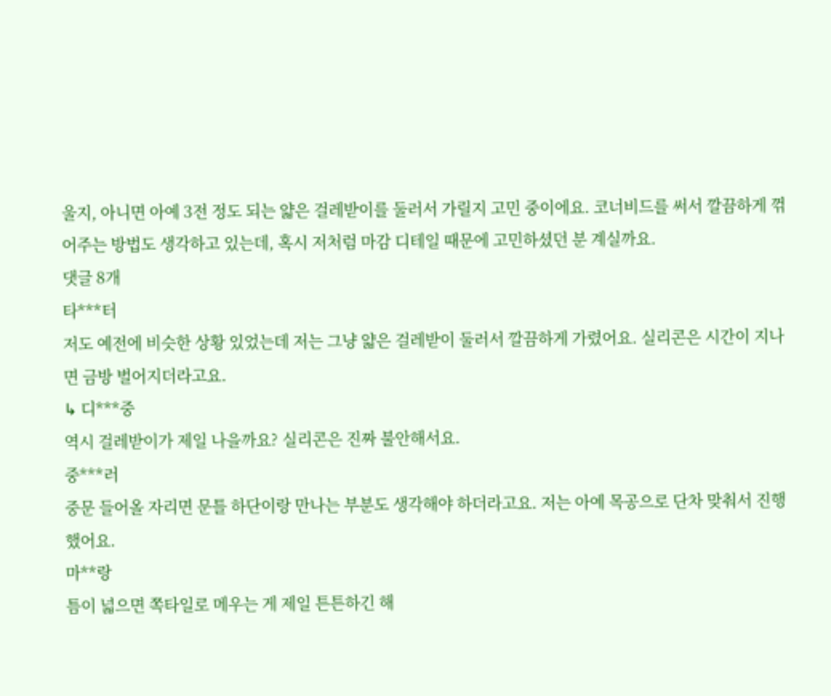울지, 아니면 아예 3전 정도 되는 얇은 걸레받이를 둘러서 가릴지 고민 중이에요. 코너비드를 써서 깔끔하게 꺾어주는 방법도 생각하고 있는데, 혹시 저처럼 마감 디테일 때문에 고민하셨던 분 계실까요.
댓글 8개
타***터
저도 예전에 비슷한 상황 있었는데 저는 그냥 얇은 걸레받이 둘러서 깔끔하게 가렸어요. 실리콘은 시간이 지나면 금방 벌어지더라고요.
↳ 디***중
역시 걸레받이가 제일 나을까요? 실리콘은 진짜 불안해서요.
중***러
중문 들어올 자리면 문틀 하단이랑 만나는 부분도 생각해야 하더라고요. 저는 아예 목공으로 단차 맞춰서 진행했어요.
마**랑
틈이 넓으면 쪽타일로 메우는 게 제일 튼튼하긴 해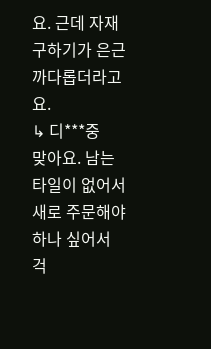요. 근데 자재 구하기가 은근 까다롭더라고요.
↳ 디***중
맞아요. 남는 타일이 없어서 새로 주문해야 하나 싶어서 걱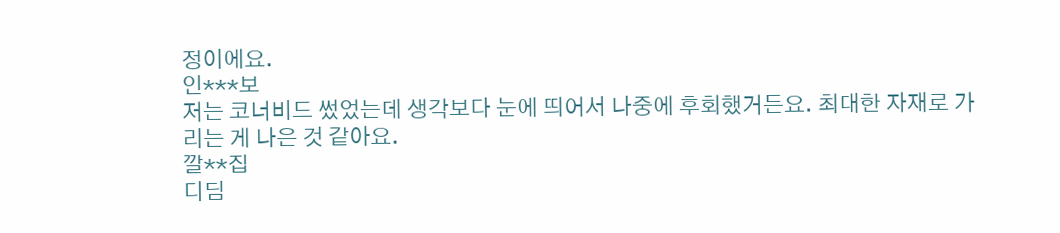정이에요.
인***보
저는 코너비드 썼었는데 생각보다 눈에 띄어서 나중에 후회했거든요. 최대한 자재로 가리는 게 나은 것 같아요.
깔**집
디딤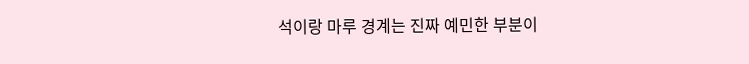석이랑 마루 경계는 진짜 예민한 부분이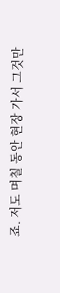죠. 저도 며칠 동안 현장 가서 그것만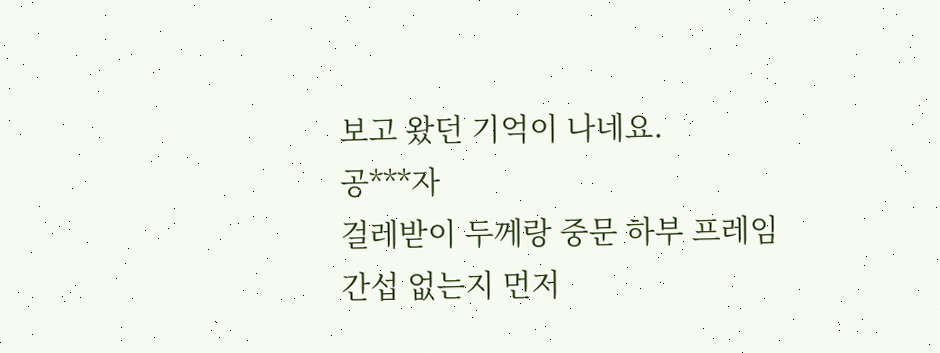보고 왔던 기억이 나네요.
공***자
걸레받이 두께랑 중문 하부 프레임 간섭 없는지 먼저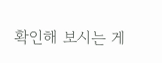확인해 보시는 게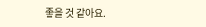좋을 것 같아요.